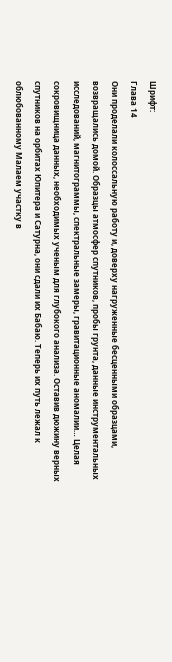Шрифт:
Глава 14
Они проделали колоссальную работу и, доверху нагруженные бесценными образцами, возвращались домой. Образцы атмосфер спутников, пробы грунта, данные инструментальных исследований, магнитограммы, спектральные замеры, гравитационные аномалии… Целая сокровищница данных, необходимых ученым для глубокого анализа. Оставив дюжину верных спутников на орбитах Юпитера и Сатурна, они сдали их Бабаю. Теперь их путь лежал к облюбованному Малаем участку в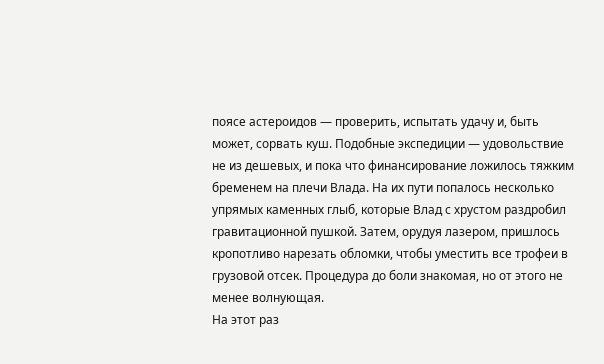поясе астероидов — проверить, испытать удачу и, быть может, сорвать куш. Подобные экспедиции — удовольствие не из дешевых, и пока что финансирование ложилось тяжким бременем на плечи Влада. На их пути попалось несколько упрямых каменных глыб, которые Влад с хрустом раздробил гравитационной пушкой. Затем, орудуя лазером, пришлось кропотливо нарезать обломки, чтобы уместить все трофеи в грузовой отсек. Процедура до боли знакомая, но от этого не менее волнующая.
На этот раз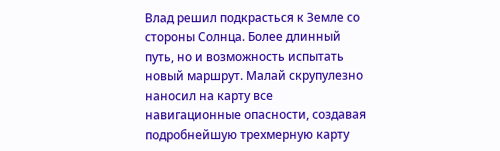Влад решил подкрасться к Земле со стороны Солнца. Более длинный путь, но и возможность испытать новый маршрут. Малай скрупулезно наносил на карту все навигационные опасности, создавая подробнейшую трехмерную карту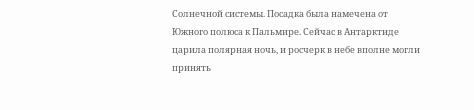Солнечной системы. Посадка была намечена от Южного полюса к Пальмире. Сейчас в Антарктиде царила полярная ночь, и росчерк в небе вполне могли принять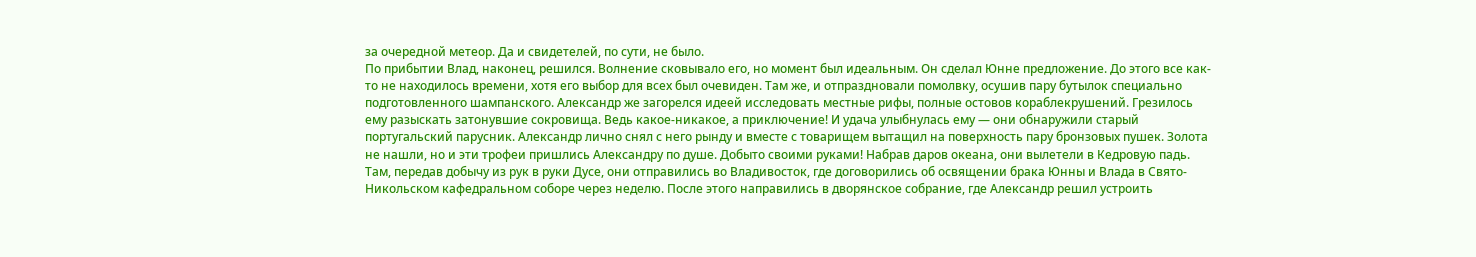за очередной метеор. Да и свидетелей, по сути, не было.
По прибытии Влад, наконец, решился. Волнение сковывало его, но момент был идеальным. Он сделал Юнне предложение. До этого все как-то не находилось времени, хотя его выбор для всех был очевиден. Там же, и отпраздновали помолвку, осушив пару бутылок специально подготовленного шампанского. Александр же загорелся идеей исследовать местные рифы, полные остовов кораблекрушений. Грезилось ему разыскать затонувшие сокровища. Ведь какое-никакое, а приключение! И удача улыбнулась ему — они обнаружили старый португальский парусник. Александр лично снял с него рынду и вместе с товарищем вытащил на поверхность пару бронзовых пушек. Золота не нашли, но и эти трофеи пришлись Александру по душе. Добыто своими руками! Набрав даров океана, они вылетели в Кедровую падь.
Там, передав добычу из рук в руки Дусе, они отправились во Владивосток, где договорились об освящении брака Юнны и Влада в Свято-Никольском кафедральном соборе через неделю. После этого направились в дворянское собрание, где Александр решил устроить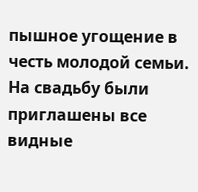пышное угощение в честь молодой семьи. На свадьбу были приглашены все видные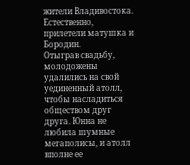жители Владивостока. Естественно, прилетели матушка и Бородин.
Отыграв свадьбу, молодожены удалились на свой уединенный атолл, чтобы насладиться обществом друг друга. Юнна не любила шумные мегаполисы, и атолл вполне ее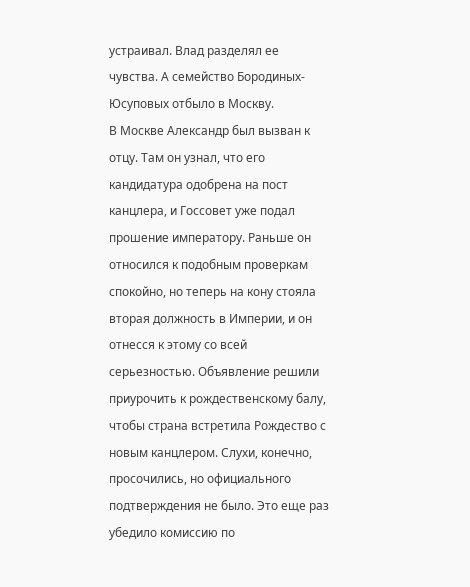устраивал. Влад разделял ее чувства. А семейство Бородиных-Юсуповых отбыло в Москву.
В Москве Александр был вызван к отцу. Там он узнал, что его кандидатура одобрена на пост канцлера, и Госсовет уже подал прошение императору. Раньше он относился к подобным проверкам спокойно, но теперь на кону стояла вторая должность в Империи, и он отнесся к этому со всей серьезностью. Объявление решили приурочить к рождественскому балу, чтобы страна встретила Рождество с новым канцлером. Слухи, конечно, просочились, но официального подтверждения не было. Это еще раз убедило комиссию по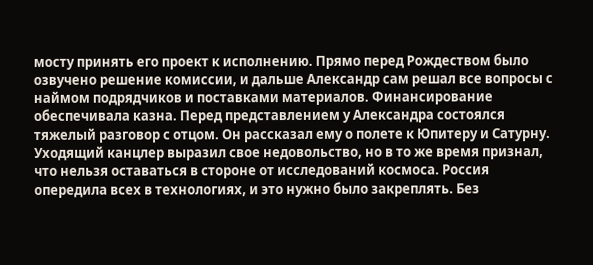мосту принять его проект к исполнению. Прямо перед Рождеством было озвучено решение комиссии, и дальше Александр сам решал все вопросы с наймом подрядчиков и поставками материалов. Финансирование обеспечивала казна. Перед представлением у Александра состоялся тяжелый разговор с отцом. Он рассказал ему о полете к Юпитеру и Сатурну. Уходящий канцлер выразил свое недовольство, но в то же время признал, что нельзя оставаться в стороне от исследований космоса. Россия опередила всех в технологиях, и это нужно было закреплять. Без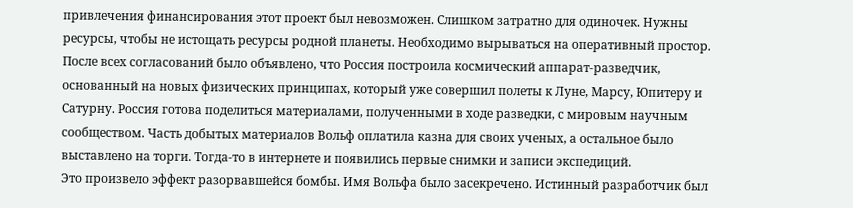привлечения финансирования этот проект был невозможен. Слишком затратно для одиночек. Нужны ресурсы, чтобы не истощать ресурсы родной планеты. Необходимо вырываться на оперативный простор.
После всех согласований было объявлено, что Россия построила космический аппарат-разведчик, основанный на новых физических принципах, который уже совершил полеты к Луне, Марсу, Юпитеру и Сатурну. Россия готова поделиться материалами, полученными в ходе разведки, с мировым научным сообществом. Часть добытых материалов Вольф оплатила казна для своих ученых, а остальное было выставлено на торги. Тогда-то в интернете и появились первые снимки и записи экспедиций.
Это произвело эффект разорвавшейся бомбы. Имя Вольфа было засекречено. Истинный разработчик был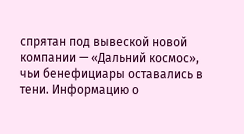спрятан под вывеской новой компании — «Дальний космос», чьи бенефициары оставались в тени. Информацию о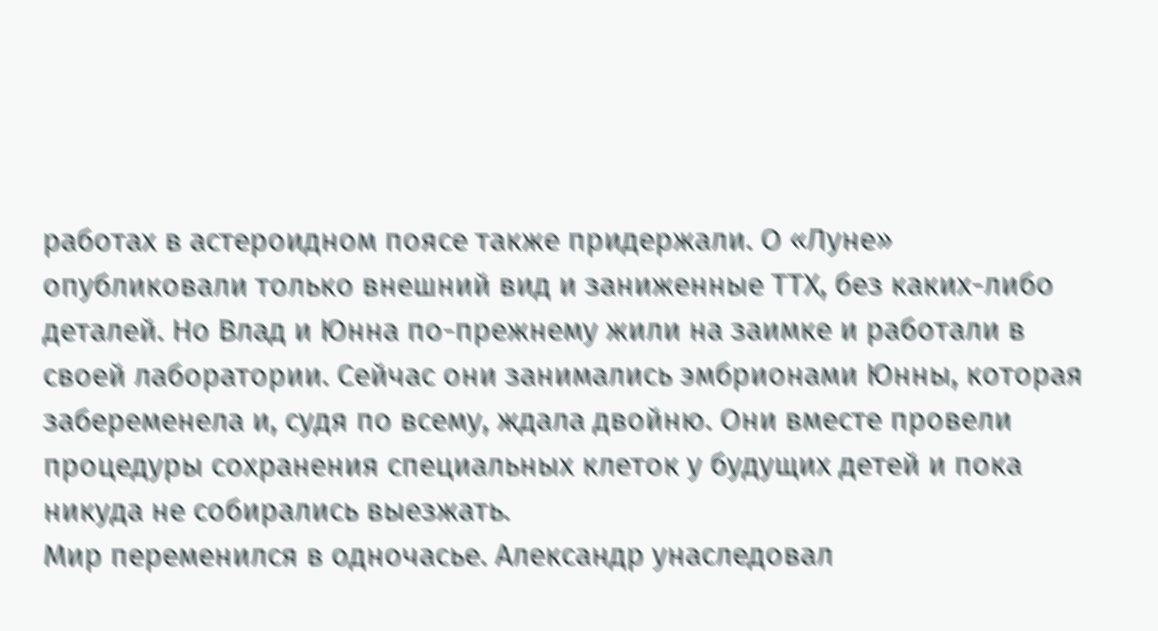работах в астероидном поясе также придержали. О «Луне» опубликовали только внешний вид и заниженные ТТХ, без каких-либо деталей. Но Влад и Юнна по-прежнему жили на заимке и работали в своей лаборатории. Сейчас они занимались эмбрионами Юнны, которая забеременела и, судя по всему, ждала двойню. Они вместе провели процедуры сохранения специальных клеток у будущих детей и пока никуда не собирались выезжать.
Мир переменился в одночасье. Александр унаследовал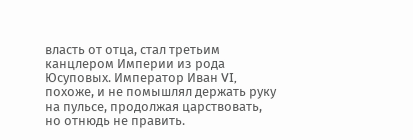власть от отца, стал третьим канцлером Империи из рода Юсуповых. Император Иван VI, похоже, и не помышлял держать руку на пульсе, продолжая царствовать, но отнюдь не править.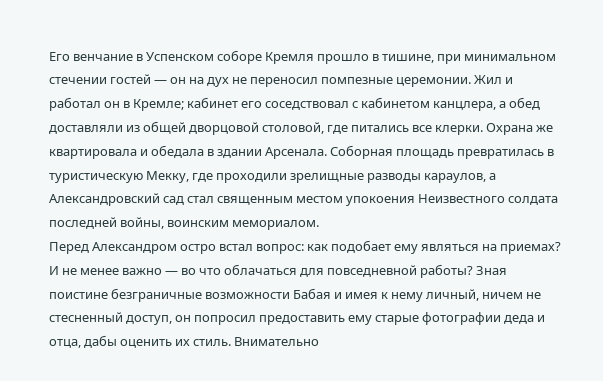Его венчание в Успенском соборе Кремля прошло в тишине, при минимальном стечении гостей — он на дух не переносил помпезные церемонии. Жил и работал он в Кремле; кабинет его соседствовал с кабинетом канцлера, а обед доставляли из общей дворцовой столовой, где питались все клерки. Охрана же квартировала и обедала в здании Арсенала. Соборная площадь превратилась в туристическую Мекку, где проходили зрелищные разводы караулов, а Александровский сад стал священным местом упокоения Неизвестного солдата последней войны, воинским мемориалом.
Перед Александром остро встал вопрос: как подобает ему являться на приемах? И не менее важно — во что облачаться для повседневной работы? Зная поистине безграничные возможности Бабая и имея к нему личный, ничем не стесненный доступ, он попросил предоставить ему старые фотографии деда и отца, дабы оценить их стиль. Внимательно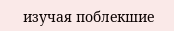изучая поблекшие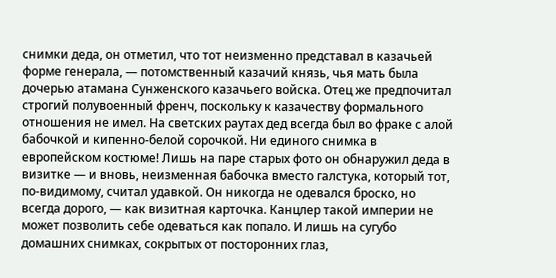снимки деда, он отметил, что тот неизменно представал в казачьей форме генерала, — потомственный казачий князь, чья мать была дочерью атамана Сунженского казачьего войска. Отец же предпочитал строгий полувоенный френч, поскольку к казачеству формального отношения не имел. На светских раутах дед всегда был во фраке с алой бабочкой и кипенно-белой сорочкой. Ни единого снимка в европейском костюме! Лишь на паре старых фото он обнаружил деда в визитке — и вновь, неизменная бабочка вместо галстука, который тот, по-видимому, считал удавкой. Он никогда не одевался броско, но всегда дорого, — как визитная карточка. Канцлер такой империи не может позволить себе одеваться как попало. И лишь на сугубо домашних снимках, сокрытых от посторонних глаз,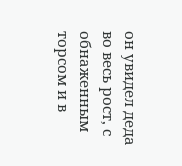он увидел деда во весь рост, с обнаженным торсом и в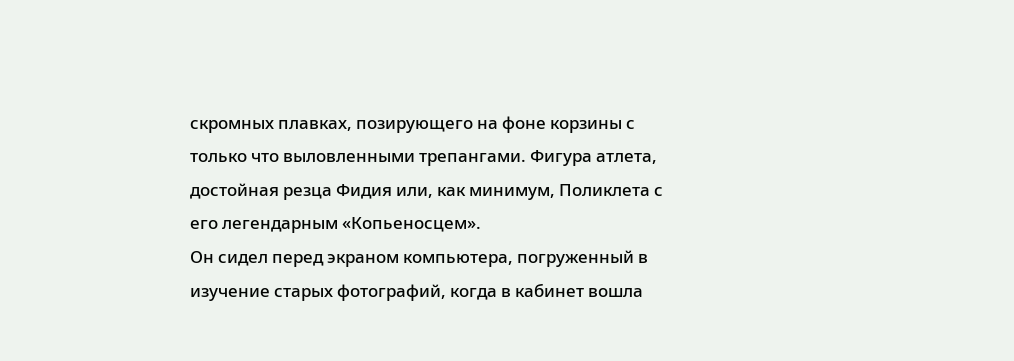скромных плавках, позирующего на фоне корзины с только что выловленными трепангами. Фигура атлета, достойная резца Фидия или, как минимум, Поликлета с его легендарным «Копьеносцем».
Он сидел перед экраном компьютера, погруженный в изучение старых фотографий, когда в кабинет вошла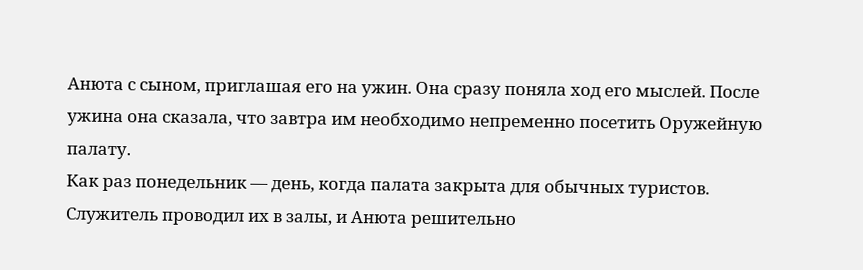Анюта с сыном, приглашая его на ужин. Она сразу поняла ход его мыслей. После ужина она сказала, что завтра им необходимо непременно посетить Оружейную палату.
Как раз понедельник — день, когда палата закрыта для обычных туристов. Служитель проводил их в залы, и Анюта решительно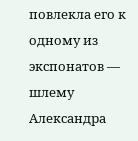повлекла его к одному из экспонатов — шлему Александра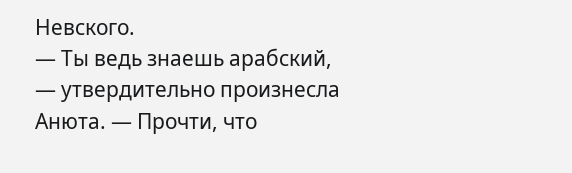Невского.
— Ты ведь знаешь арабский, — утвердительно произнесла Анюта. — Прочти, что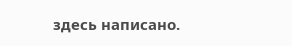здесь написано.